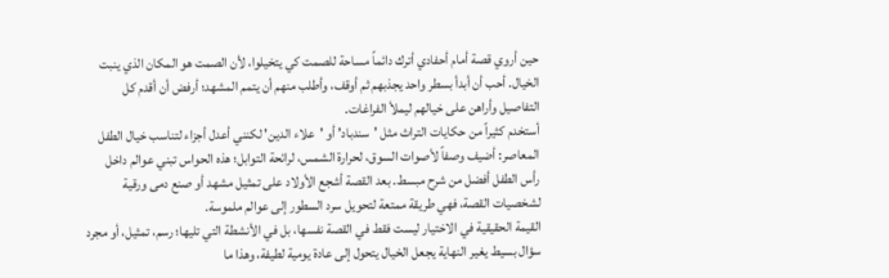حين أروي قصة أمام أحفادي أترك دائماً مساحة للصمت كي يتخيلوا، لأن الصمت هو المكان الذي ينبت الخيال. أحب أن أبدأ بسطر واحد يجذبهم ثم أوقف، وأطلب منهم أن يتمم المشهد؛ أرفض أن أقدم كل التفاصيل وأراهن على خيالهم ليملأ الفراغات.
أستخدم كثيراً من حكايات التراث مثل 'سندباد' أو 'علاء الدين' لكنني أعدل أجزاء لتناسب خيال الطفل المعاصر: أضيف وصفاً لأصوات السوق، لحرارة الشمس، لرائحة التوابل؛ هذه الحواس تبني عوالم داخل رأس الطفل أفضل من شرح مبسط. بعد القصة أشجع الأولاد على تمثيل مشهد أو صنع دمى ورقية لشخصيات القصة، فهي طريقة ممتعة لتحويل سرد السطور إلى عوالم ملموسة.
القيمة الحقيقية في الاختيار ليست فقط في القصة نفسها، بل في الأنشطة التي تليها؛ رسم، تمثيل، أو مجرد سؤال بسيط يغير النهاية يجعل الخيال يتحول إلى عادة يومية لطيفة، وهذا ما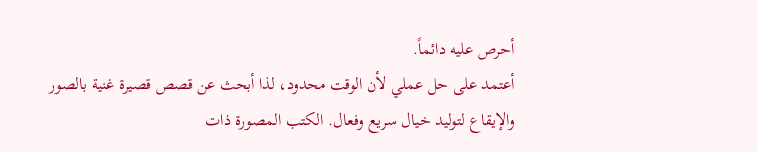أحرص عليه دائماً.
أعتمد على حل عملي لأن الوقت محدود، لذا أبحث عن قصص قصيرة غنية بالصور والإيقاع لتوليد خيال سريع وفعال. الكتب المصورة ذات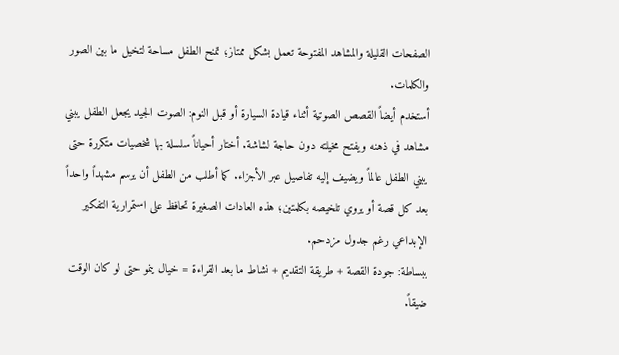الصفحات القليلة والمشاهد المفتوحة تعمل بشكل ممتاز؛ تمنح الطفل مساحة لتخيل ما بين الصور والكلمات.
أستخدم أيضاً القصص الصوتية أثناء قيادة السيارة أو قبل النوم: الصوت الجيد يجعل الطفل يبني مشاهد في ذهنه ويفتح مخيلته دون حاجة لشاشة. أختار أحياناً سلسلة بها شخصيات متكررة حتى يبني الطفل عالماً ويضيف إليه تفاصيل عبر الأجزاء. كما أطلب من الطفل أن يرسم مشهداً واحداً بعد كل قصة أو يروي تلخيصه بكلمتين؛ هذه العادات الصغيرة تحافظ على استمرارية التفكير الإبداعي رغم جدول مزدحم.
ببساطة: جودة القصة + طريقة التقديم + نشاط ما بعد القراءة = خيال ينمو حتى لو كان الوقت ضيقاً.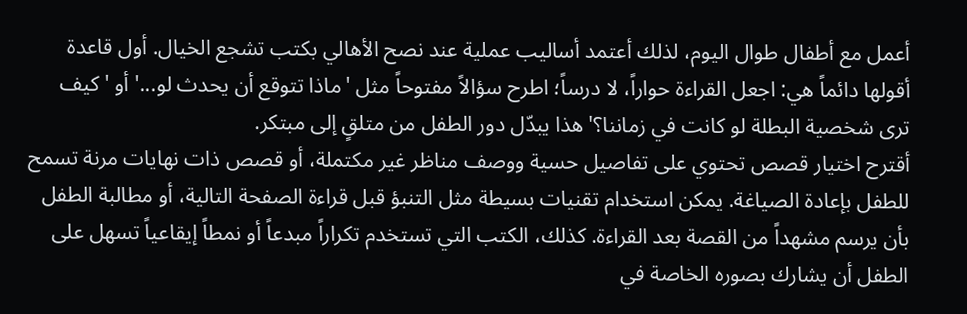أعمل مع أطفال طوال اليوم، لذلك أعتمد أساليب عملية عند نصح الأهالي بكتب تشجع الخيال. أول قاعدة أقولها دائماً هي: اجعل القراءة حواراً، لا درساً؛ اطرح سؤالاً مفتوحاً مثل 'ماذا تتوقع أن يحدث لو...' أو 'كيف ترى شخصية البطلة لو كانت في زماننا؟' هذا يبدّل دور الطفل من متلقٍ إلى مبتكر.
أقترح اختيار قصص تحتوي على تفاصيل حسية ووصف مناظر غير مكتملة، أو قصص ذات نهايات مرنة تسمح للطفل بإعادة الصياغة. يمكن استخدام تقنيات بسيطة مثل التنبؤ قبل قراءة الصفحة التالية، أو مطالبة الطفل بأن يرسم مشهداً من القصة بعد القراءة. كذلك، الكتب التي تستخدم تكراراً مبدعاً أو نمطاً إيقاعياً تسهل على الطفل أن يشارك بصوره الخاصة في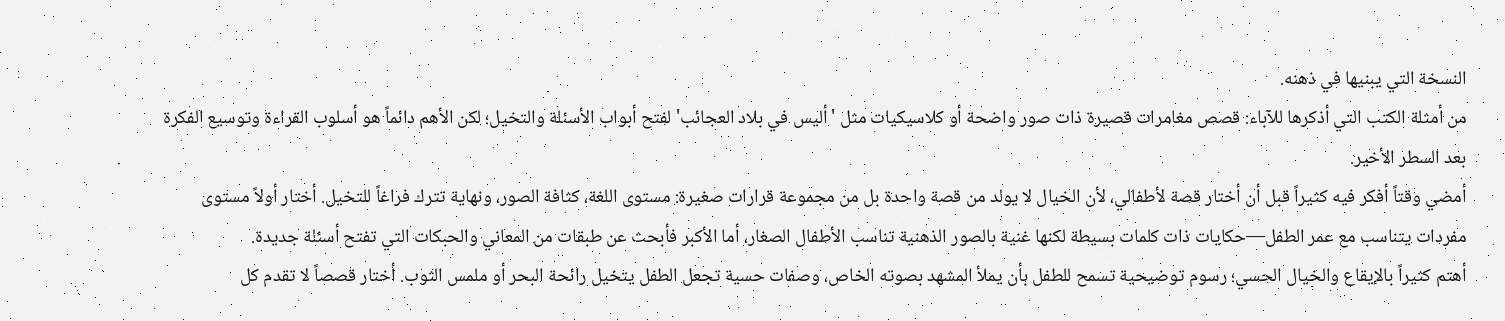النسخة التي يبنيها في ذهنه.
من أمثلة الكتب التي أذكرها للآباء: قصص مغامرات قصيرة ذات صور واضحة أو كلاسيكيات مثل 'أليس في بلاد العجائب' لفتح أبواب الأسئلة والتخيل؛ لكن الأهم دائماً هو أسلوب القراءة وتوسيع الفكرة بعد السطر الأخير.
أمضي وقتاً أفكر فيه كثيراً قبل أن أختار قصة لأطفالي، لأن الخيال لا يولد من قصة واحدة بل من مجموعة قرارات صغيرة: مستوى اللغة، كثافة الصور، ونهاية تترك فراغاً للتخيل. أختار أولاً مستوى مفردات يتناسب مع عمر الطفل—حكايات ذات كلمات بسيطة لكنها غنية بالصور الذهنية تناسب الأطفال الصغار، أما الأكبر فأبحث عن طبقات من المعاني والحبكات التي تفتح أسئلة جديدة.
أهتم كثيراً بالإيقاع والخيال الحسي؛ رسوم توضيحية تسمح للطفل بأن يملأ المشهد بصوته الخاص، وصفات حسية تجعل الطفل يتخيل رائحة البحر أو ملمس الثوب. أختار قصصاً لا تقدم كل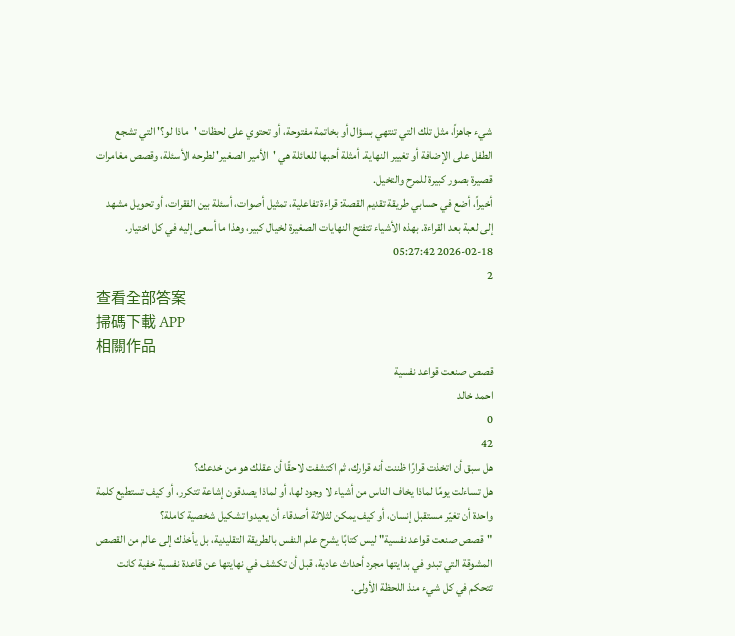شيء جاهزاً، مثل تلك التي تنتهي بسؤال أو بخاتمة مفتوحة، أو تحتوي على لحظات 'ماذا لو؟' التي تشجع الطفل على الإضافة أو تغيير النهاية. أمثلة أحبها للعائلة هي 'الأمير الصغير' لطرحه الأسئلة، وقصص مغامرات قصيرة بصور كبيرة للمرح والتخيل.
أخيراً، أضع في حسابي طريقة تقديم القصة: قراءة تفاعلية، تمثيل أصوات، أسئلة بين الفقرات، أو تحويل مشهد إلى لعبة بعد القراءة. بهذه الأشياء تتفتح النهايات الصغيرة لخيال كبير، وهذا ما أسعى إليه في كل اختيار.
2026-02-18 05:27:42
2
查看全部答案
掃碼下載 APP
相關作品
قصص صنعت قواعد نفسية
احمد خالد
0
42
هل سبق أن اتخذت قرارًا ظننت أنه قرارك، ثم اكتشفت لاحقًا أن عقلك هو من خدعك؟
هل تساءلت يومًا لماذا يخاف الناس من أشياء لا وجود لها، أو لماذا يصدقون إشاعة تتكرر، أو كيف تستطيع كلمة واحدة أن تغيّر مستقبل إنسان، أو كيف يمكن لثلاثة أصدقاء أن يعيدوا تشكيل شخصية كاملة؟
"قصص صنعت قواعد نفسية" ليس كتابًا يشرح علم النفس بالطريقة التقليدية، بل يأخذك إلى عالم من القصص المشوقة التي تبدو في بدايتها مجرد أحداث عادية، قبل أن تكشف في نهايتها عن قاعدة نفسية خفية كانت تتحكم في كل شيء منذ اللحظة الأولى.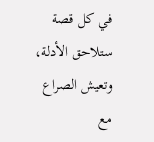في كل قصة ستلاحق الأدلة، وتعيش الصراع مع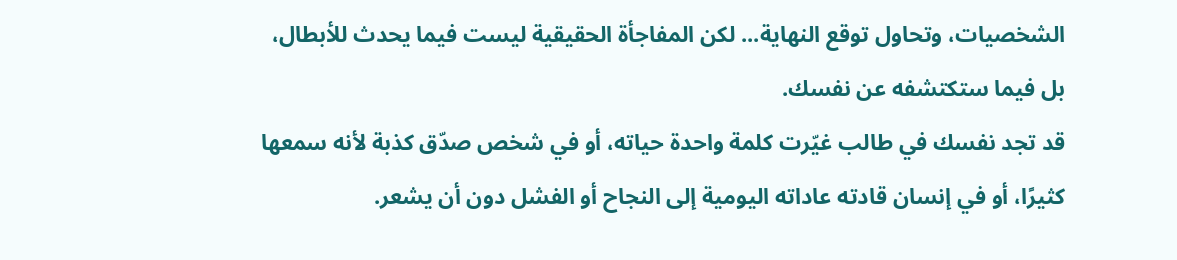الشخصيات، وتحاول توقع النهاية... لكن المفاجأة الحقيقية ليست فيما يحدث للأبطال، بل فيما ستكتشفه عن نفسك.
قد تجد نفسك في طالب غيّرت كلمة واحدة حياته، أو في شخص صدّق كذبة لأنه سمعها كثيرًا، أو في إنسان قادته عاداته اليومية إلى النجاح أو الفشل دون أن يشعر.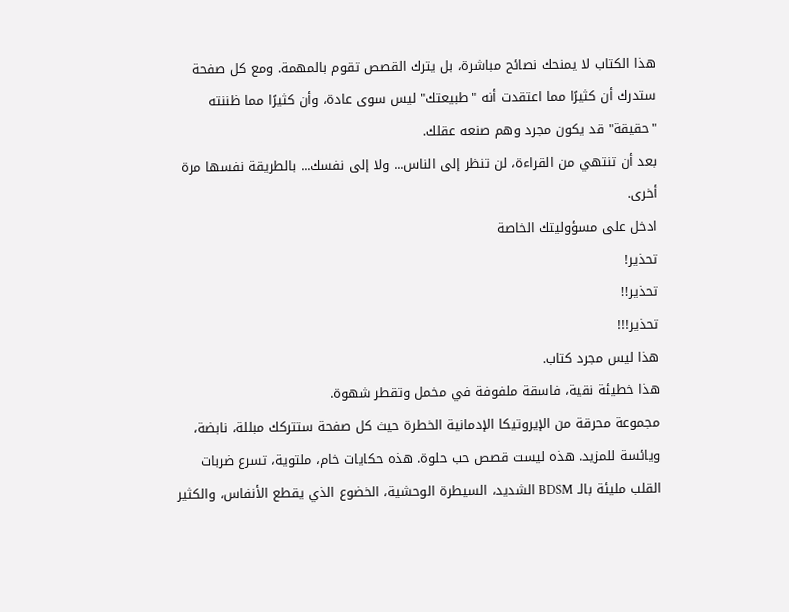هذا الكتاب لا يمنحك نصائح مباشرة، بل يترك القصص تقوم بالمهمة. ومع كل صفحة ستدرك أن كثيرًا مما اعتقدت أنه "طبيعتك" ليس سوى عادة، وأن كثيرًا مما ظننته "حقيقة" قد يكون مجرد وهم صنعه عقلك.
بعد أن تنتهي من القراءة، لن تنظر إلى الناس... ولا إلى نفسك... بالطريقة نفسها مرة أخرى.
ادخل على مسؤوليتك الخاصة
تحذير!
تحذير!!
تحذير!!!
هذا ليس مجرد كتاب.
هذا خطيئة نقية، فاسقة ملفوفة في مخمل وتقطر شهوة.
مجموعة محرقة من الإيروتيكا الإدمانية الخطرة حيث كل صفحة ستتركك مبللة، نابضة، ويائسة للمزيد. هذه ليست قصص حب حلوة. هذه حكايات خام، ملتوية، تسرع ضربات القلب مليئة بالـ BDSM الشديد، السيطرة الوحشية، الخضوع الذي يقطع الأنفاس، والكثير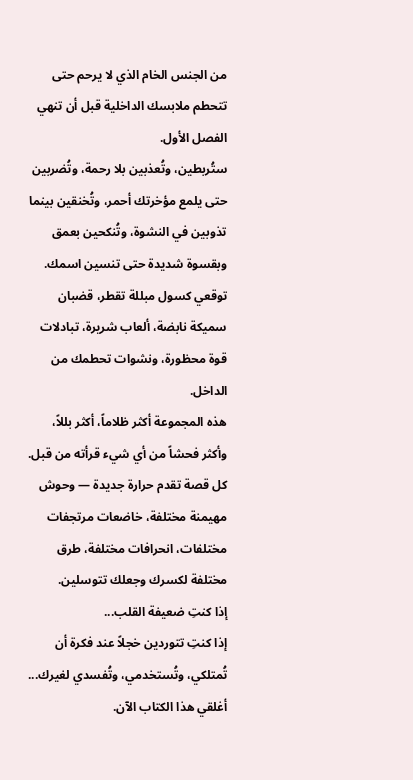من الجنس الخام الذي لا يرحم حتى تتحطم ملابسك الداخلية قبل أن تنهي الفصل الأول.
ستُربطين، وتُعذبين بلا رحمة، وتُضربين حتى يلمع مؤخرتك أحمر، وتُخنقين بينما تذوبين في النشوة، وتُنكحين بعمق وبقسوة شديدة حتى تنسين اسمك. توقعي كسول مبللة تقطر، قضبان سميكة نابضة، ألعاب شريرة، تبادلات قوة محظورة، ونشوات تحطمك من الداخل.
هذه المجموعة أكثر ظلاماً، أكثر بللاً، وأكثر فحشاً من أي شيء قرأته من قبل. كل قصة تقدم حرارة جديدة — وحوش مهيمنة مختلفة، خاضعات مرتجفات مختلفات، انحرافات مختلفة، طرق مختلفة لكسرك وجعلك تتوسلين.
إذا كنتِ ضعيفة القلب...
إذا كنتِ تتوردين خجلاً عند فكرة أن تُمتلكي، وتُستخدمي، وتُفسدي لغيرك...
أغلقي هذا الكتاب الآن.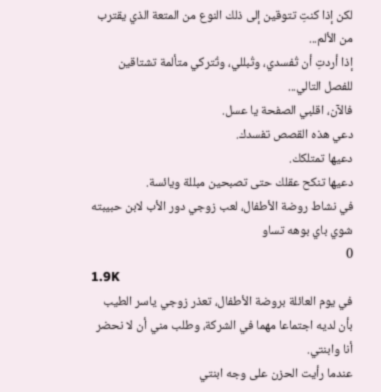لكن إذا كنتِ تتوقين إلى ذلك النوع من المتعة الذي يقترب من الألم...
إذا أردتِ أن تُفسدي، وتُبللي، وتُتركي متألمة تشتاقين للفصل التالي...
فالآن، اقلبي الصفحة يا عسل.
دعي هذه القصص تفسدك.
دعيها تمتلكك.
دعيها تنكح عقلك حتى تصبحين مبللة ويائسة.
في نشاط روضة الأطفال، لعب زوجي دور الأب لابن حبيبته
شوي باي بوهه تساو
0
1.9K
في يوم العائلة بروضة الأطفال، تعذر زوجي ياسر الطيب بأن لديه اجتماعا مهما في الشركة، وطلب مني أن لا نحضر أنا وابنتي.
عندما رأيت الحزن على وجه ابنتي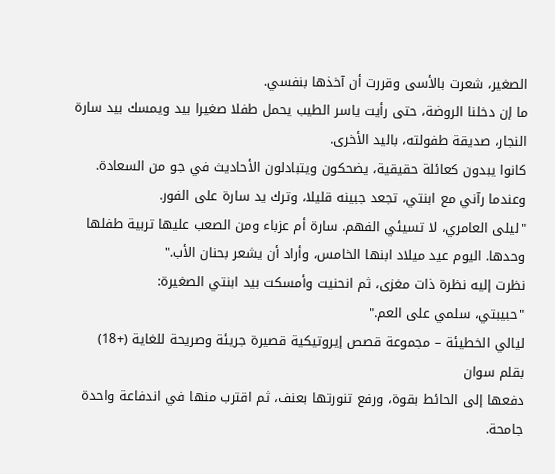الصغير، شعرت بالأسى وقررت أن آخذها بنفسي.
ما إن دخلنا الروضة، حتى رأيت ياسر الطيب يحمل طفلا صغيرا بيد ويمسك بيد سارة النجار، صديقة طفولته، باليد الأخرى.
كانوا يبدون كعائلة حقيقية، يضحكون ويتبادلون الأحاديث في جو من السعادة.
وعندما رآني مع ابنتي، تجعد جبينه قليلا، وترك يد سارة على الفور.
"ليلى العامري، لا تسيئي الفهم. سارة أم عزباء ومن الصعب عليها تربية طفلها وحدها. اليوم عيد ميلاد ابنها الخامس، وأراد أن يشعر بحنان الأب."
نظرت إليه نظرة ذات مغزى، ثم انحنيت وأمسكت بيد ابنتي الصغيرة:
"حبيبتي، سلمي على العم."
ليالي الخطيئة – مجموعة قصص إيروتيكية قصيرة جريئة وصريحة للغاية (+18)
بقلم سوان
دفعها إلى الحائط بقوة، ورفع تنورتها بعنف، ثم اقترب منها في اندفاعة واحدة جامحة.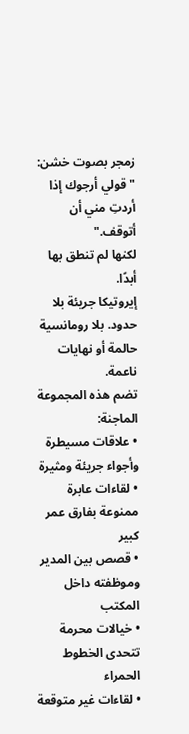زمجر بصوت خشن:
"قولي أرجوك إذا أردتِ مني أن أتوقف."
لكنها لم تنطق بها أبدًا.
إيروتيكا جريئة بلا حدود. بلا رومانسية حالمة أو نهايات ناعمة.
تضم هذه المجموعة الماجنة:
• علاقات مسيطرة وأجواء جريئة ومثيرة
• لقاءات عابرة ممنوعة بفارق عمر كبير
• قصص بين المدير وموظفته داخل المكتب
• خيالات محرمة تتحدى الخطوط الحمراء
• لقاءات غير متوقعة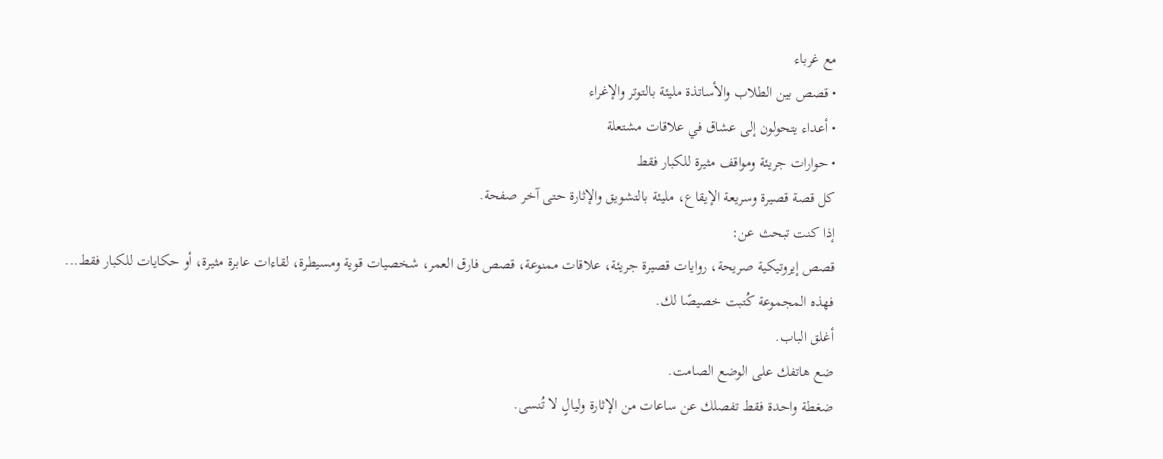مع غرباء
• قصص بين الطلاب والأساتذة مليئة بالتوتر والإغراء
• أعداء يتحولون إلى عشاق في علاقات مشتعلة
• حوارات جريئة ومواقف مثيرة للكبار فقط
كل قصة قصيرة وسريعة الإيقاع، مليئة بالتشويق والإثارة حتى آخر صفحة.
إذا كنت تبحث عن:
قصص إيروتيكية صريحة، روايات قصيرة جريئة، علاقات ممنوعة، قصص فارق العمر، شخصيات قوية ومسيطرة، لقاءات عابرة مثيرة، أو حكايات للكبار فقط...
فهذه المجموعة كُتبت خصيصًا لك.
أغلق الباب.
ضع هاتفك على الوضع الصامت.
ضغطة واحدة فقط تفصلك عن ساعات من الإثارة وليالٍ لا تُنسى.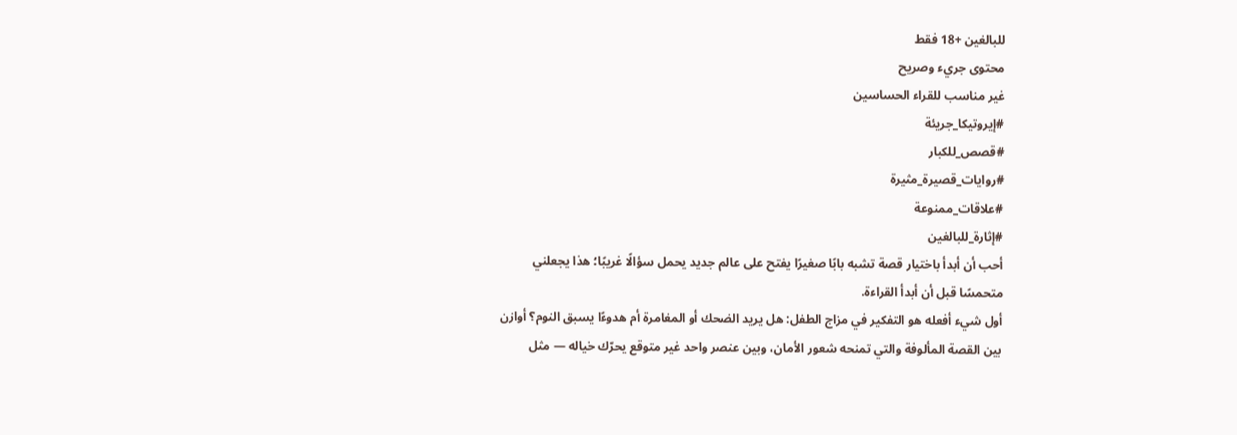للبالغين +18 فقط
محتوى جريء وصريح
غير مناسب للقراء الحساسين
#إيروتيكا_جريئة
#قصص_للكبار
#روايات_قصيرة_مثيرة
#علاقات_ممنوعة
#إثارة_للبالغين
أحب أن أبدأ باختيار قصة تشبه بابًا صغيرًا يفتح على عالم جديد يحمل سؤالًا غريبًا؛ هذا يجعلني متحمسًا قبل أن أبدأ القراءة.
أول شيء أفعله هو التفكير في مزاج الطفل: هل يريد الضحك أو المغامرة أم هدوءًا يسبق النوم؟ أوازن بين القصة المألوفة والتي تمنحه شعور الأمان، وبين عنصر واحد غير متوقع يحرّك خياله — مثل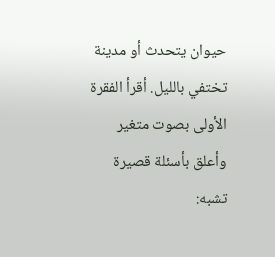حيوان يتحدث أو مدينة تختفي بالليل. أقرأ الفقرة الأولى بصوت متغير وأعلق بأسئلة قصيرة تشبه: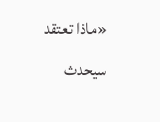«ماذا تعتقد سيحدث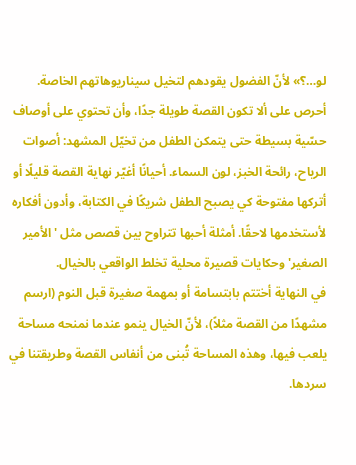لو…؟» لأنّ الفضول يقودهم لتخيل سيناريوهاتهم الخاصة.
أحرص على ألا تكون القصة طويلة جدًا، وأن تحتوي على أوصاف حسّية بسيطة حتى يتمكن الطفل من تخيّل المشهد: أصوات الرياح، رائحة الخبز، لون السماء. أحيانًا أغيّر نهاية القصة قليلًا أو أتركها مفتوحة كي يصبح الطفل شريكًا في الكتابة، وأدون أفكاره لأستخدمها لاحقًا. أمثلة أحبها تتراوح بين قصص مثل 'الأمير الصغير' وحكايات قصيرة محلية تخلط الواقعي بالخيال.
في النهاية أختتم بابتسامة أو بمهمة صغيرة قبل النوم (ارسم مشهدًا من القصة مثلاً)، لأنّ الخيال ينمو عندما نمنحه مساحة يلعب فيها، وهذه المساحة تُبنى من أنفاس القصة وطريقتنا في سردها.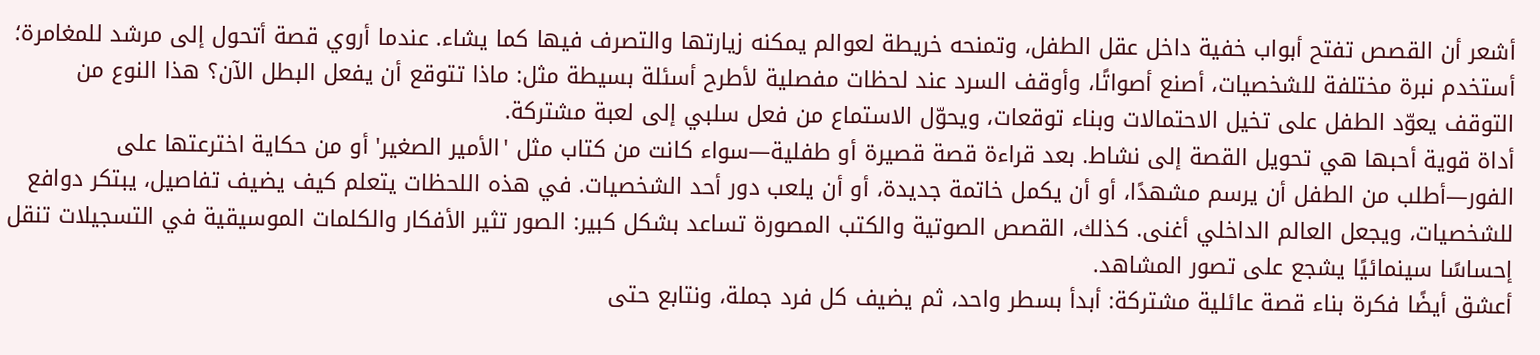أشعر أن القصص تفتح أبواب خفية داخل عقل الطفل، وتمنحه خريطة لعوالم يمكنه زيارتها والتصرف فيها كما يشاء. عندما أروي قصة أتحول إلى مرشد للمغامرة؛ أستخدم نبرة مختلفة للشخصيات، أصنع أصواتًا، وأوقف السرد عند لحظات مفصلية لأطرح أسئلة بسيطة مثل: ماذا تتوقع أن يفعل البطل الآن؟ هذا النوع من التوقف يعوّد الطفل على تخيل الاحتمالات وبناء توقعات، ويحوّل الاستماع من فعل سلبي إلى لعبة مشتركة.
أداة قوية أحبها هي تحويل القصة إلى نشاط. بعد قراءة قصة قصيرة أو طفلية—سواء كانت من كتاب مثل 'الأمير الصغير' أو من حكاية اخترعتها على الفور—أطلب من الطفل أن يرسم مشهدًا، أو أن يكمل خاتمة جديدة، أو أن يلعب دور أحد الشخصيات. في هذه اللحظات يتعلم كيف يضيف تفاصيل، يبتكر دوافع للشخصيات، ويجعل العالم الداخلي أغنى. كذلك، القصص الصوتية والكتب المصورة تساعد بشكل كبير: الصور تثير الأفكار والكلمات الموسيقية في التسجيلات تنقل إحساسًا سينمائيًا يشجع على تصور المشاهد.
أعشق أيضًا فكرة بناء قصة عائلية مشتركة: أبدأ بسطر واحد، ثم يضيف كل فرد جملة، ونتابع حتى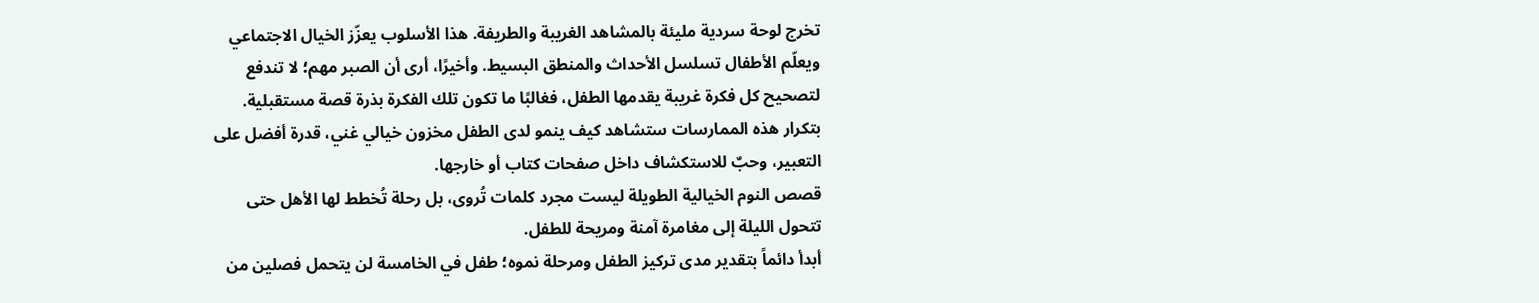تخرج لوحة سردية مليئة بالمشاهد الغريبة والطريفة. هذا الأسلوب يعزّز الخيال الاجتماعي ويعلّم الأطفال تسلسل الأحداث والمنطق البسيط. وأخيرًا، أرى أن الصبر مهم؛ لا تندفع لتصحيح كل فكرة غريبة يقدمها الطفل، فغالبًا ما تكون تلك الفكرة بذرة قصة مستقبلية. بتكرار هذه الممارسات ستشاهد كيف ينمو لدى الطفل مخزون خيالي غني، قدرة أفضل على التعبير، وحبٌ للاستكشاف داخل صفحات كتاب أو خارجها.
قصص النوم الخيالية الطويلة ليست مجرد كلمات تُروى، بل رحلة تُخطط لها الأهل حتى تتحول الليلة إلى مغامرة آمنة ومريحة للطفل.
أبدأ دائماً بتقدير مدى تركيز الطفل ومرحلة نموه؛ طفل في الخامسة لن يتحمل فصلين من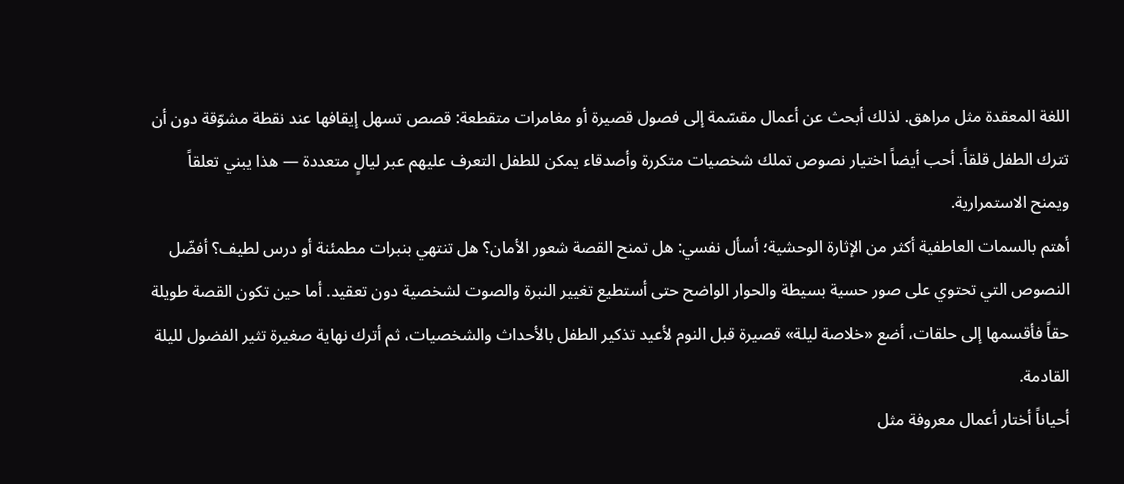اللغة المعقدة مثل مراهق. لذلك أبحث عن أعمال مقسّمة إلى فصول قصيرة أو مغامرات متقطعة: قصص تسهل إيقافها عند نقطة مشوّقة دون أن تترك الطفل قلقاً. أحب أيضاً اختيار نصوص تملك شخصيات متكررة وأصدقاء يمكن للطفل التعرف عليهم عبر ليالٍ متعددة — هذا يبني تعلقاً ويمنح الاستمرارية.
أهتم بالسمات العاطفية أكثر من الإثارة الوحشية؛ أسأل نفسي: هل تمنح القصة شعور الأمان؟ هل تنتهي بنبرات مطمئنة أو درس لطيف؟ أفضّل النصوص التي تحتوي على صور حسية بسيطة والحوار الواضح حتى أستطيع تغيير النبرة والصوت لشخصية دون تعقيد. أما حين تكون القصة طويلة حقاً فأقسمها إلى حلقات، أضع «خلاصة ليلة» قصيرة قبل النوم لأعيد تذكير الطفل بالأحداث والشخصيات، ثم أترك نهاية صغيرة تثير الفضول لليلة القادمة.
أحياناً أختار أعمال معروفة مثل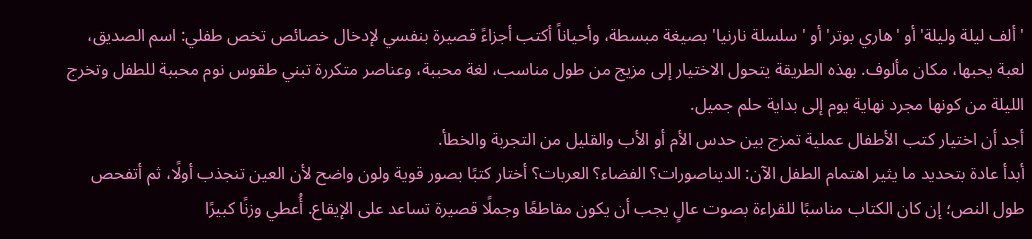'ألف ليلة وليلة' أو 'هاري بوتر' أو 'سلسلة نارنيا' بصيغة مبسطة، وأحياناً أكتب أجزاءً قصيرة بنفسي لإدخال خصائص تخص طفلي: اسم الصديق، لعبة يحبها، مكان مألوف. بهذه الطريقة يتحول الاختيار إلى مزيج من طول مناسب، لغة محببة، وعناصر متكررة تبني طقوس نوم محببة للطفل وتخرج الليلة من كونها مجرد نهاية يوم إلى بداية حلم جميل.
أجد أن اختيار كتب الأطفال عملية تمزج بين حدس الأم أو الأب والقليل من التجربة والخطأ.
أبدأ عادة بتحديد ما يثير اهتمام الطفل الآن: الديناصورات؟ الفضاء؟ العربات؟ أختار كتبًا بصور قوية ولون واضح لأن العين تنجذب أولًا، ثم أتفحص طول النص؛ إن كان الكتاب مناسبًا للقراءة بصوت عالٍ يجب أن يكون مقاطعًا وجملًا قصيرة تساعد على الإيقاع. أُعطي وزنًا كبيرًا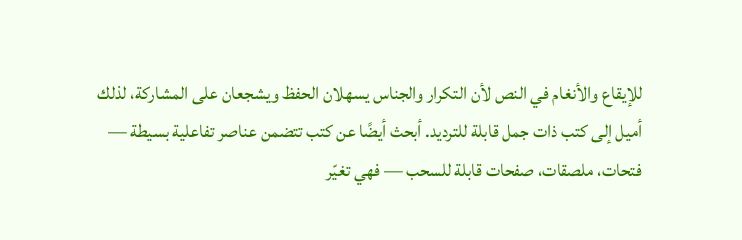للإيقاع والأنغام في النص لأن التكرار والجناس يسهلان الحفظ ويشجعان على المشاركة، لذلك أميل إلى كتب ذات جمل قابلة للترديد. أبحث أيضًا عن كتب تتضمن عناصر تفاعلية بسيطة — فتحات، ملصقات، صفحات قابلة للسحب — فهي تغيّر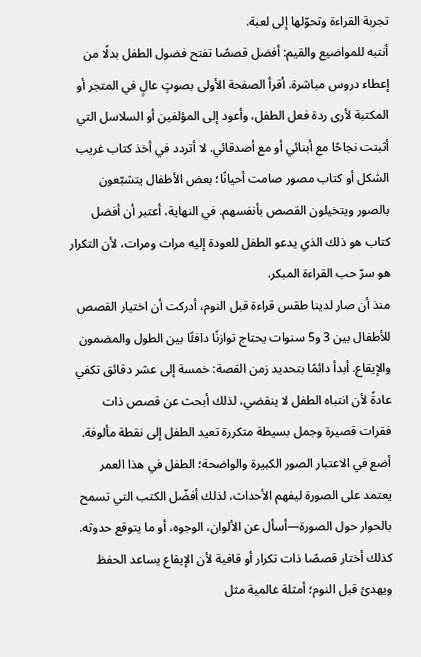تجربة القراءة وتحوّلها إلى لعبة.
أنتبه للمواضيع والقيم: أفضل قصصًا تفتح فضول الطفل بدلًا من إعطاء دروس مباشرة. أقرأ الصفحة الأولى بصوتٍ عالٍ في المتجر أو المكتبة لأرى ردة فعل الطفل، وأعود إلى المؤلفين أو السلاسل التي أثبتت نجاحًا مع أبنائي أو مع أصدقائي. لا أتردد في أخذ كتاب غريب الشكل أو كتاب مصور صامت أحيانًا؛ بعض الأطفال يتشبّعون بالصور ويتخيلون القصص بأنفسهم. في النهاية، أعتبر أن أفضل كتاب هو ذلك الذي يدعو الطفل للعودة إليه مرات ومرات، لأن التكرار هو سرّ حب القراءة المبكر.
منذ أن صار لدينا طقس قراءة قبل النوم، أدركت أن اختيار القصص للأطفال بين 3 و5 سنوات يحتاج توازنًا دافئًا بين الطول والمضمون والإيقاع. أبدأ دائمًا بتحديد زمن القصة: خمسة إلى عشر دقائق تكفي عادةً لأن انتباه الطفل لا ينقضي، لذلك أبحث عن قصص ذات فقرات قصيرة وجمل بسيطة متكررة تعيد الطفل إلى نقطة مألوفة.
أضع في الاعتبار الصور الكبيرة والواضحة؛ الطفل في هذا العمر يعتمد على الصورة ليفهم الأحداث، لذلك أفضّل الكتب التي تسمح بالحوار حول الصورة—أسأل عن الألوان، الوجوه، أو ما يتوقع حدوثه. كذلك أختار قصصًا ذات تكرار أو قافية لأن الإيقاع يساعد الحفظ ويهدئ قبل النوم؛ أمثلة عالمية مثل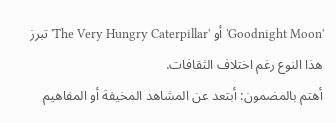'Goodnight Moon' أو 'The Very Hungry Caterpillar' تبرز هذا النوع رغم اختلاف الثقافات.
أهتم بالمضمون: أبتعد عن المشاهد المخيفة أو المفاهيم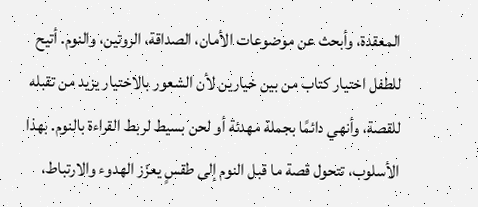المعقدة، وأبحث عن موضوعات الأمان، الصداقة، الروتين، والنوم. أتيح للطفل اختيار كتاب من بين خيارين لأن الشعور بالاختيار يزيد من تقبله للقصة، وأنهي دائمًا بجملة مهدئة أو لحن بسيط لربط القراءة بالنوم. بهذا الأسلوب، تتحول قصة ما قبل النوم إلى طقسٍ يعزّز الهدوء والارتباط،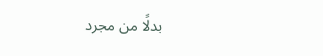بدلًا من مجرد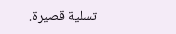تسلية قصيرة.